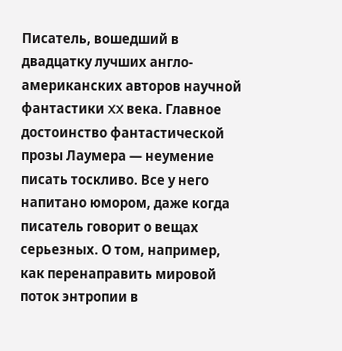Писатель, вошедший в двадцатку лучших англо-американских авторов научной фантастики XX века. Главное достоинство фантастической прозы Лаумера — неумение писать тоскливо. Все у него напитано юмором, даже когда писатель говорит о вещах серьезных. О том, например, как перенаправить мировой поток энтропии в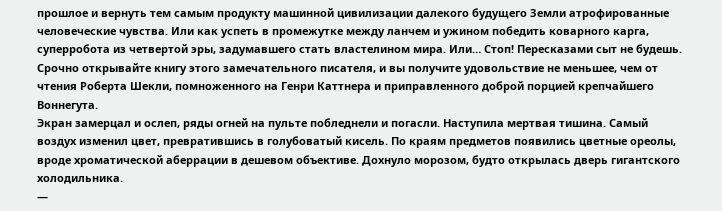прошлое и вернуть тем самым продукту машинной цивилизации далекого будущего Земли атрофированные человеческие чувства. Или как успеть в промежутке между ланчем и ужином победить коварного карга, суперробота из четвертой эры, задумавшего стать властелином мира. Или… Стоп! Пересказами сыт не будешь. Срочно открывайте книгу этого замечательного писателя, и вы получите удовольствие не меньшее, чем от чтения Роберта Шекли, помноженного на Генри Каттнера и приправленного доброй порцией крепчайшего Воннегута.
Экран замерцал и ослеп, ряды огней на пульте побледнели и погасли. Наступила мертвая тишина. Самый воздух изменил цвет, превратившись в голубоватый кисель. По краям предметов появились цветные ореолы, вроде хроматической аберрации в дешевом объективе. Дохнуло морозом, будто открылась дверь гигантского холодильника.
—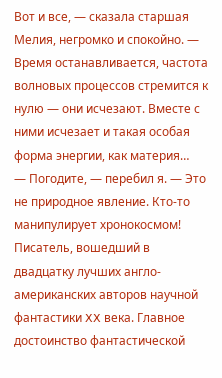Вот и все, — сказала старшая Мелия, негромко и спокойно. — Время останавливается, частота волновых процессов стремится к нулю — они исчезают. Вместе с ними исчезает и такая особая форма энергии, как материя…
— Погодите, — перебил я. — Это не природное явление. Кто-то манипулирует хронокосмом!
Писатель, вошедший в двадцатку лучших англо-американских авторов научной фантастики XX века. Главное достоинство фантастической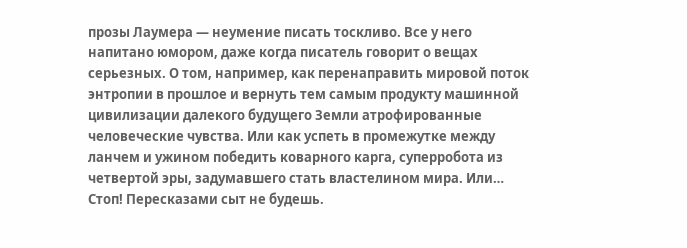прозы Лаумера — неумение писать тоскливо. Все у него напитано юмором, даже когда писатель говорит о вещах серьезных. О том, например, как перенаправить мировой поток энтропии в прошлое и вернуть тем самым продукту машинной цивилизации далекого будущего Земли атрофированные человеческие чувства. Или как успеть в промежутке между ланчем и ужином победить коварного карга, суперробота из четвертой эры, задумавшего стать властелином мира. Или… Стоп! Пересказами сыт не будешь.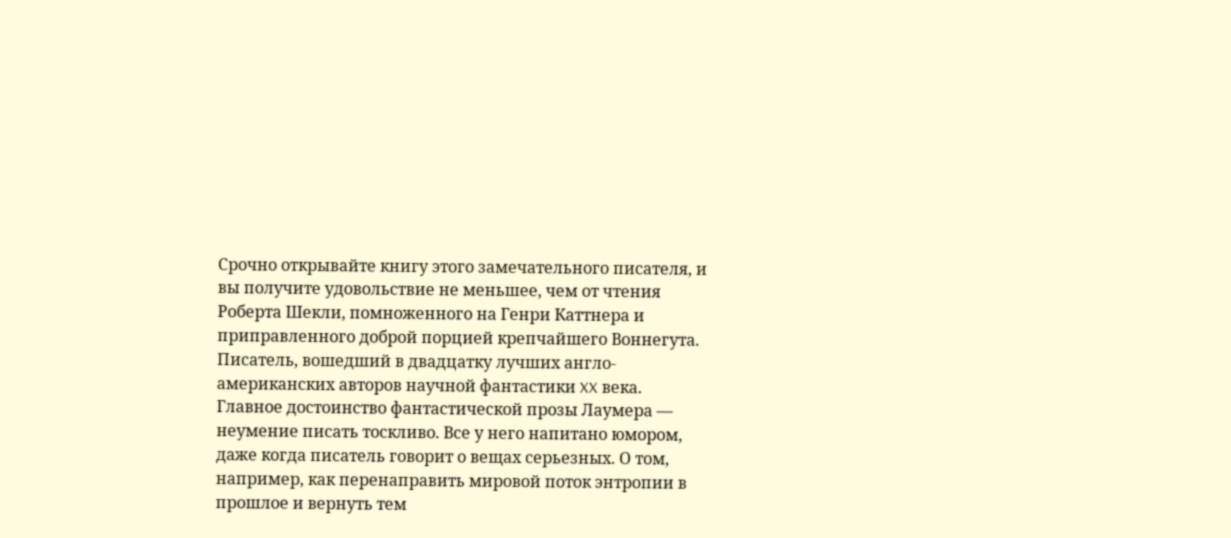Срочно открывайте книгу этого замечательного писателя, и вы получите удовольствие не меньшее, чем от чтения Роберта Шекли, помноженного на Генри Каттнера и приправленного доброй порцией крепчайшего Воннегута.
Писатель, вошедший в двадцатку лучших англо-американских авторов научной фантастики XX века. Главное достоинство фантастической прозы Лаумера — неумение писать тоскливо. Все у него напитано юмором, даже когда писатель говорит о вещах серьезных. О том, например, как перенаправить мировой поток энтропии в прошлое и вернуть тем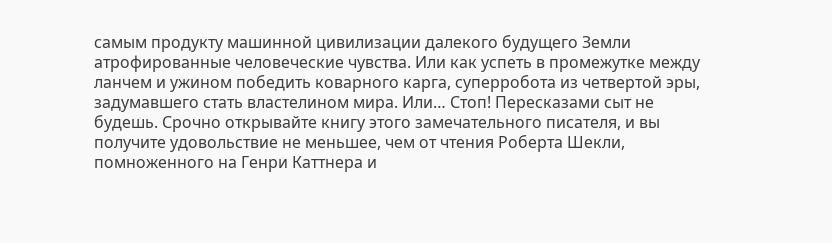самым продукту машинной цивилизации далекого будущего Земли атрофированные человеческие чувства. Или как успеть в промежутке между ланчем и ужином победить коварного карга, суперробота из четвертой эры, задумавшего стать властелином мира. Или… Стоп! Пересказами сыт не будешь. Срочно открывайте книгу этого замечательного писателя, и вы получите удовольствие не меньшее, чем от чтения Роберта Шекли, помноженного на Генри Каттнера и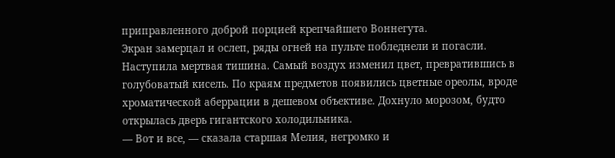приправленного доброй порцией крепчайшего Воннегута.
Экран замерцал и ослеп, ряды огней на пульте побледнели и погасли. Наступила мертвая тишина. Самый воздух изменил цвет, превратившись в голубоватый кисель. По краям предметов появились цветные ореолы, вроде хроматической аберрации в дешевом объективе. Дохнуло морозом, будто открылась дверь гигантского холодильника.
— Вот и все, — сказала старшая Мелия, негромко и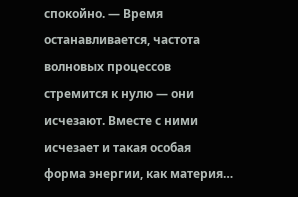спокойно. — Время останавливается, частота волновых процессов стремится к нулю — они исчезают. Вместе с ними исчезает и такая особая форма энергии, как материя…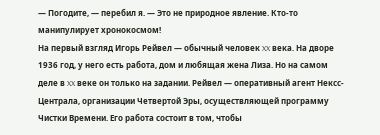— Погодите, — перебил я. — Это не природное явление. Кто-то манипулирует хронокосмом!
На первый взгляд Игорь Рейвел — обычный человек XX века. На дворе 1936 год, у него есть работа, дом и любящая жена Лиза. Но на самом деле в XX веке он только на задании. Рейвел — оперативный агент Нексс-Централа, организации Четвертой Эры, осуществляющей программу Чистки Времени. Его работа состоит в том, чтобы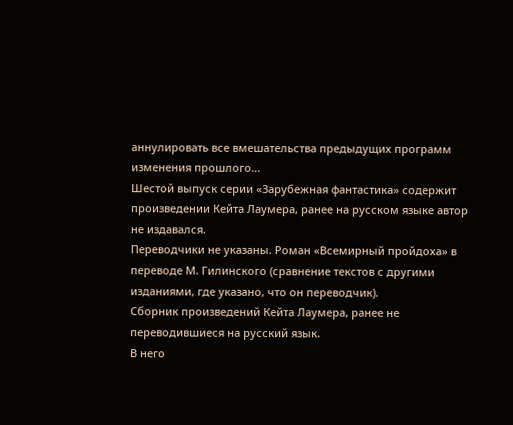аннулировать все вмешательства предыдущих программ изменения прошлого…
Шестой выпуск серии «Зарубежная фантастика» содержит произведении Кейта Лаумера, ранее на русском языке автор не издавался.
Переводчики не указаны. Роман «Всемирный пройдоха» в переводе М. Гилинского (сравнение текстов с другими изданиями, где указано, что он переводчик).
Сборник произведений Кейта Лаумера, ранее не переводившиеся на русский язык.
В него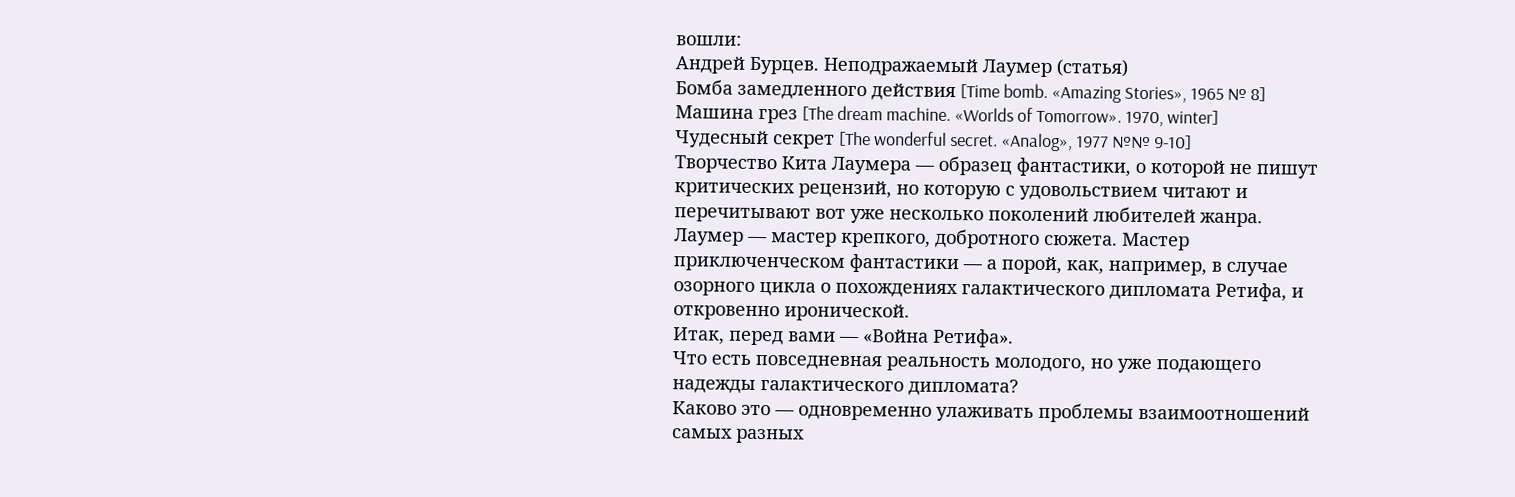вошли:
Андрей Бурцев. Неподражаемый Лаумер (статья)
Бомба замедленного действия [Time bomb. «Amazing Stories», 1965 № 8]
Машина грез [The dream machine. «Worlds of Tomorrow». 1970, winter]
Чудесный секрет [The wonderful secret. «Analog», 1977 №№ 9-10]
Творчество Кита Лаумера — образец фантастики, о которой не пишут критических рецензий, но которую с удовольствием читают и перечитывают вот уже несколько поколений любителей жанра.
Лаумер — мастер крепкого, добротного сюжета. Мастер приключенческом фантастики — а порой, как, например, в случае озорного цикла о похождениях галактического дипломата Ретифа, и откровенно иронической.
Итак, перед вами — «Война Ретифа».
Что есть повседневная реальность молодого, но уже подающего надежды галактического дипломата?
Каково это — одновременно улаживать проблемы взаимоотношений самых разных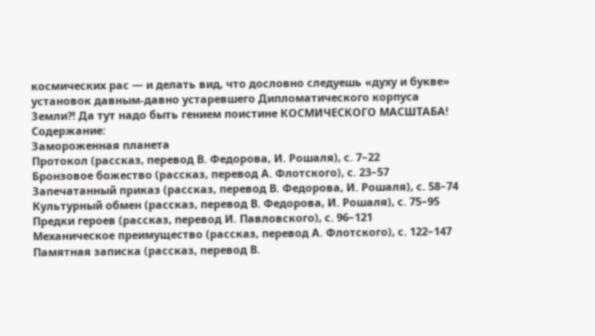космических рас — и делать вид, что дословно следуешь «духу и букве» установок давным-давно устаревшего Дипломатического корпуса Земли?! Да тут надо быть гением поистине КОСМИЧЕСКОГО МАСШТАБА!
Содержание:
Замороженная планета
Протокол (рассказ, перевод В. Федорова, И. Рошаля), с. 7–22
Бронзовое божество (рассказ, перевод А. Флотского), с. 23–57
Запечатанный приказ (рассказ, перевод В. Федорова, И. Рошаля), с. 58–74
Культурный обмен (рассказ, перевод В. Федорова, И. Рошаля), с. 75–95
Предки героев (рассказ, перевод И. Павловского), с. 96–121
Механическое преимущество (рассказ, перевод А. Флотского), с. 122–147
Памятная записка (рассказ, перевод В.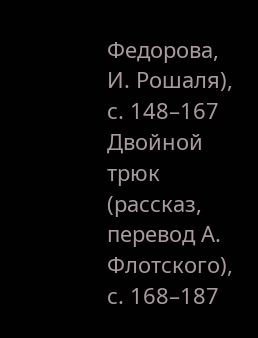Федорова, И. Рошаля), с. 148–167
Двойной трюк (рассказ, перевод А. Флотского), с. 168–187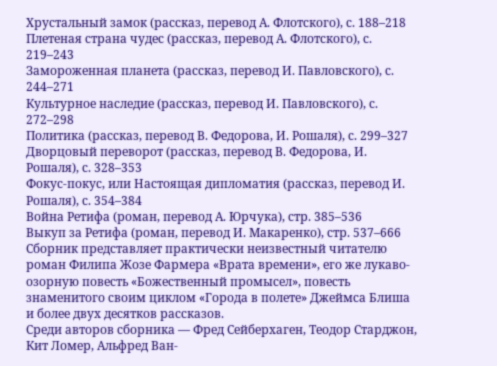Хрустальный замок (рассказ, перевод А. Флотского), с. 188–218
Плетеная страна чудес (рассказ, перевод А. Флотского), с. 219–243
Замороженная планета (рассказ, перевод И. Павловского), с. 244–271
Культурное наследие (рассказ, перевод И. Павловского), с. 272–298
Политика (рассказ, перевод В. Федорова, И. Рошаля), с. 299–327
Дворцовый переворот (рассказ, перевод В. Федорова, И. Рошаля), с. 328–353
Фокус-покус, или Настоящая дипломатия (рассказ, перевод И. Рошаля), с. 354–384
Война Ретифа (роман, перевод А. Юрчука), стр. 385–536
Выкуп за Ретифа (роман, перевод И. Макаренко), стр. 537–666
Сборник представляет практически неизвестный читателю роман Филипа Жозе Фармера «Врата времени», его же лукаво-озорную повесть «Божественный промысел», повесть знаменитого своим циклом «Города в полете» Джеймса Блиша и более двух десятков рассказов.
Среди авторов сборника — Фред Сейберхаген, Теодор Старджон, Кит Ломер, Альфред Ван-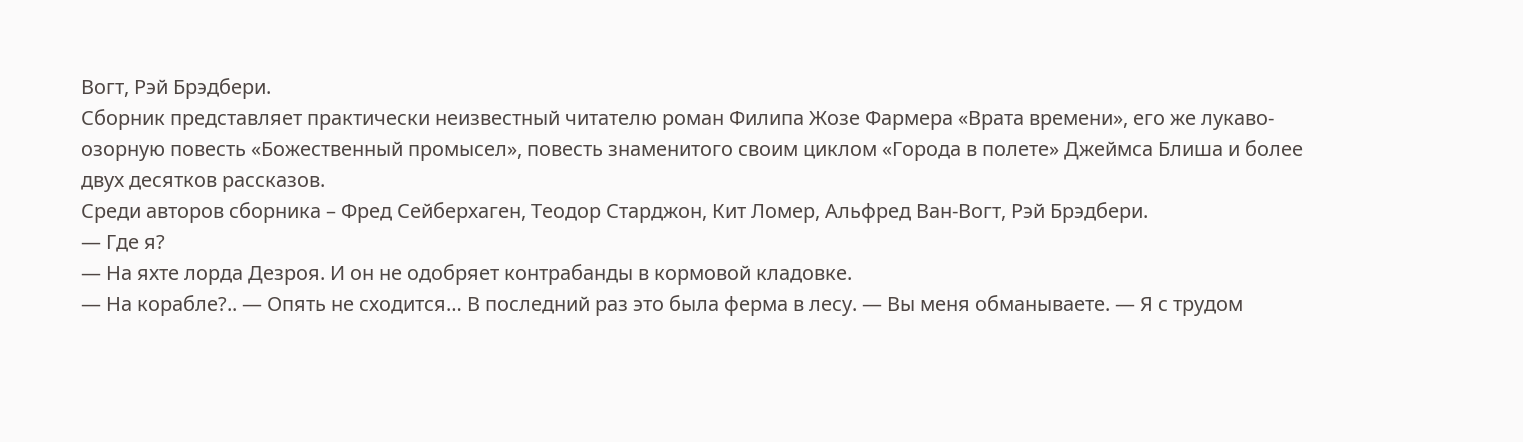Вогт, Рэй Брэдбери.
Сборник представляет практически неизвестный читателю роман Филипа Жозе Фармера «Врата времени», его же лукаво-озорную повесть «Божественный промысел», повесть знаменитого своим циклом «Города в полете» Джеймса Блиша и более двух десятков рассказов.
Среди авторов сборника – Фред Сейберхаген, Теодор Старджон, Кит Ломер, Альфред Ван-Вогт, Рэй Брэдбери.
— Где я?
— На яхте лорда Дезроя. И он не одобряет контрабанды в кормовой кладовке.
— На корабле?.. — Опять не сходится… В последний раз это была ферма в лесу. — Вы меня обманываете. — Я с трудом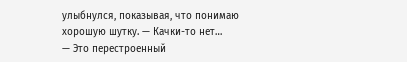улыбнулся, показывая, что понимаю хорошую шутку. — Качки-то нет…
— Это перестроенный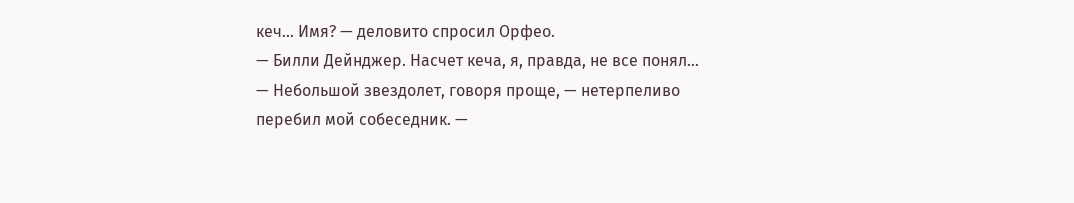кеч… Имя? — деловито спросил Орфео.
— Билли Дейнджер. Насчет кеча, я, правда, не все понял…
— Небольшой звездолет, говоря проще, — нетерпеливо перебил мой собеседник. —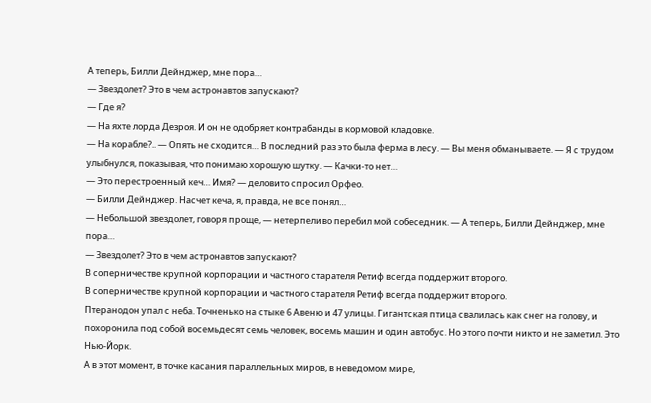А теперь, Билли Дейнджер, мне пора…
— Звездолет? Это в чем астронавтов запускают?
— Где я?
— На яхте лорда Дезроя. И он не одобряет контрабанды в кормовой кладовке.
— На корабле?.. — Опять не сходится… В последний раз это была ферма в лесу. — Вы меня обманываете. — Я с трудом улыбнулся, показывая, что понимаю хорошую шутку. — Качки-то нет…
— Это перестроенный кеч… Имя? — деловито спросил Орфео.
— Билли Дейнджер. Насчет кеча, я, правда, не все понял…
— Небольшой звездолет, говоря проще, — нетерпеливо перебил мой собеседник. — А теперь, Билли Дейнджер, мне пора…
— Звездолет? Это в чем астронавтов запускают?
В соперничестве крупной корпорации и частного старателя Ретиф всегда поддержит второго.
В соперничестве крупной корпорации и частного старателя Ретиф всегда поддержит второго.
Птеранодон упал с неба. Точненько на стыке 6 Авеню и 47 улицы. Гигантская птица свалилась как снег на голову, и похоронила под собой восемьдесят семь человек, восемь машин и один автобус. Но этого почти никто и не заметил. Это Нью-Йорк.
А в этот момент, в точке касания параллельных миров, в неведомом мире,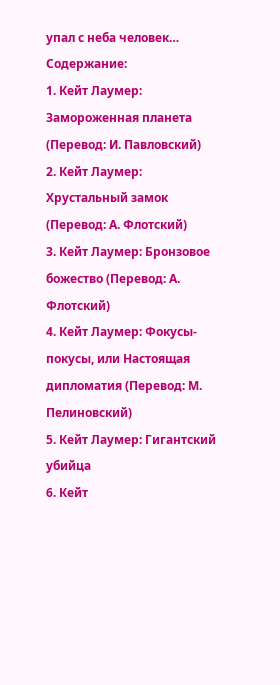упал с неба человек…
Содержание:
1. Кейт Лаумер: Замороженная планета (Перевод: И. Павловский)
2. Кейт Лаумер: Хрустальный замок (Перевод: А. Флотский)
3. Кейт Лаумер: Бронзовое божество (Перевод: А. Флотский)
4. Кейт Лаумер: Фокусы-покусы, или Настоящая дипломатия (Перевод: М. Пелиновский)
5. Кейт Лаумер: Гигантский убийца
6. Кейт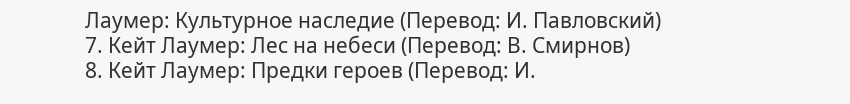Лаумер: Культурное наследие (Перевод: И. Павловский)
7. Кейт Лаумер: Лес на небеси (Перевод: В. Смирнов)
8. Кейт Лаумер: Предки героев (Перевод: И.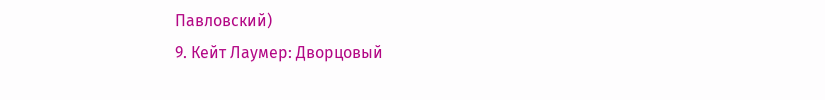Павловский)
9. Кейт Лаумер: Дворцовый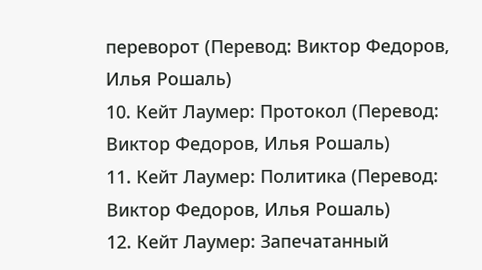переворот (Перевод: Виктор Федоров, Илья Рошаль)
10. Кейт Лаумер: Протокол (Перевод: Виктор Федоров, Илья Рошаль)
11. Кейт Лаумер: Политика (Перевод: Виктор Федоров, Илья Рошаль)
12. Кейт Лаумер: Запечатанный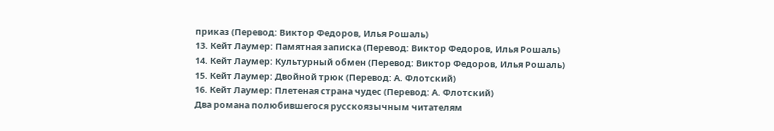приказ (Перевод: Виктор Федоров, Илья Рошаль)
13. Кейт Лаумер: Памятная записка (Перевод: Виктор Федоров, Илья Рошаль)
14. Кейт Лаумер: Культурный обмен (Перевод: Виктор Федоров, Илья Рошаль)
15. Кейт Лаумер: Двойной трюк (Перевод: А. Флотский)
16. Кейт Лаумер: Плетеная страна чудес (Перевод: А. Флотский)
Два романа полюбившегося русскоязычным читателям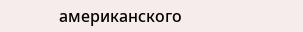американского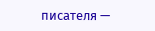писателя —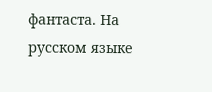фантаста. На русском языке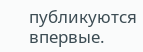публикуются впервые.